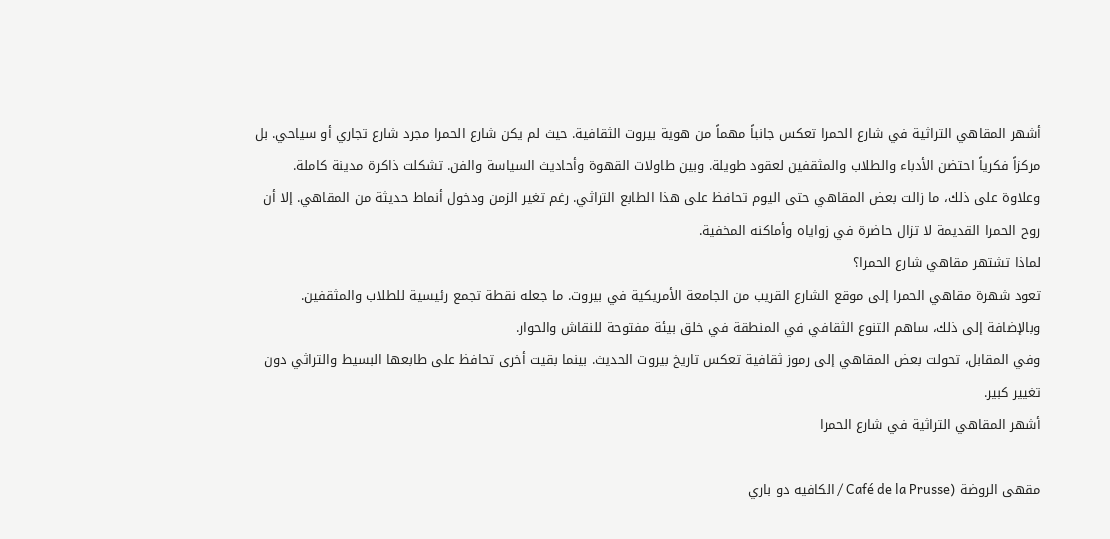أشهر المقاهي التراثية في شارع الحمرا تعكس جانباً مهماً من هوية بيروت الثقافية. حيث لم يكن شارع الحمرا مجرد شارع تجاري أو سياحي. بل مركزاً فكرياً احتضن الأدباء والطلاب والمثقفين لعقود طويلة. وبين طاولات القهوة وأحاديث السياسة والفن. تشكلت ذاكرة مدينة كاملة.
وعلاوة على ذلك، ما زالت بعض المقاهي حتى اليوم تحافظ على هذا الطابع التراثي. رغم تغير الزمن ودخول أنماط حديثة من المقاهي. إلا أن روح الحمرا القديمة لا تزال حاضرة في زواياه وأماكنه المخفية.
لماذا تشتهر مقاهي شارع الحمرا؟
تعود شهرة مقاهي الحمرا إلى موقع الشارع القريب من الجامعة الأمريكية في بيروت. ما جعله نقطة تجمع رئيسية للطلاب والمثقفين.
وبالإضافة إلى ذلك، ساهم التنوع الثقافي في المنطقة في خلق بيئة مفتوحة للنقاش والحوار.
وفي المقابل، تحولت بعض المقاهي إلى رموز ثقافية تعكس تاريخ بيروت الحديث. بينما بقيت أخرى تحافظ على طابعها البسيط والتراثي دون تغيير كبير.
أشهر المقاهي التراثية في شارع الحمرا

مقهى الروضة (Café de la Prusse / الكافيه دو باري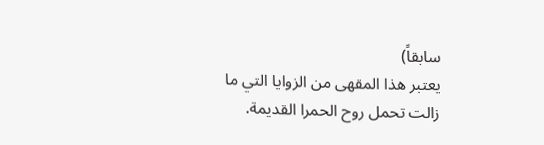سابقاً)
يعتبر هذا المقهى من الزوايا التي ما زالت تحمل روح الحمرا القديمة.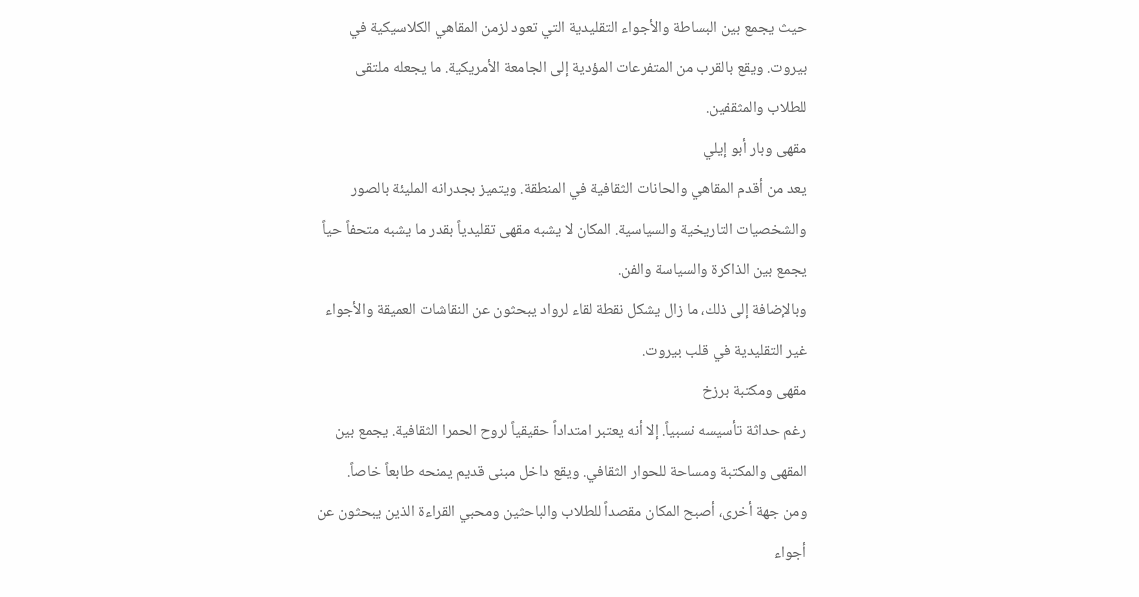حيث يجمع بين البساطة والأجواء التقليدية التي تعود لزمن المقاهي الكلاسيكية في بيروت. ويقع بالقرب من المتفرعات المؤدية إلى الجامعة الأمريكية. ما يجعله ملتقى للطلاب والمثقفين.
مقهى وبار أبو إيلي
يعد من أقدم المقاهي والحانات الثقافية في المنطقة. ويتميز بجدرانه المليئة بالصور والشخصيات التاريخية والسياسية. المكان لا يشبه مقهى تقليدياً بقدر ما يشبه متحفاً حياً يجمع بين الذاكرة والسياسة والفن.
وبالإضافة إلى ذلك، ما زال يشكل نقطة لقاء لرواد يبحثون عن النقاشات العميقة والأجواء غير التقليدية في قلب بيروت.
مقهى ومكتبة برزخ
رغم حداثة تأسيسه نسبياً. إلا أنه يعتبر امتداداً حقيقياً لروح الحمرا الثقافية. يجمع بين المقهى والمكتبة ومساحة للحوار الثقافي. ويقع داخل مبنى قديم يمنحه طابعاً خاصاً.
ومن جهة أخرى، أصبح المكان مقصداً للطلاب والباحثين ومحبي القراءة الذين يبحثون عن أجواء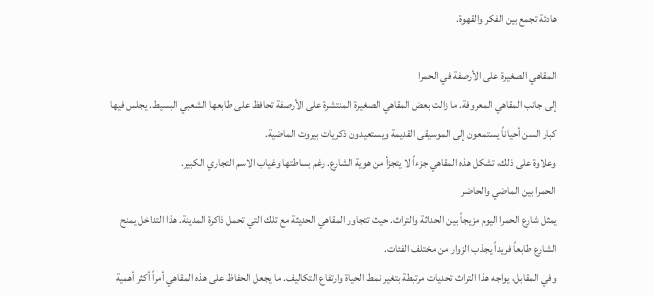هادئة تجمع بين الفكر والقهوة.

المقاهي الصغيرة على الأرصفة في الحمرا
إلى جانب المقاهي المعروفة. ما زالت بعض المقاهي الصغيرة المنتشرة على الأرصفة تحافظ على طابعها الشعبي البسيط. يجلس فيها كبار السن أحياناً يستمعون إلى الموسيقى القديمة ويستعيدون ذكريات بيروت الماضية.
وعلاوة على ذلك، تشكل هذه المقاهي جزءاً لا يتجزأ من هوية الشارع. رغم بساطتها وغياب الاسم التجاري الكبير.
الحمرا بين الماضي والحاضر
يمثل شارع الحمرا اليوم مزيجاً بين الحداثة والتراث. حيث تتجاور المقاهي الحديثة مع تلك التي تحمل ذاكرة المدينة. هذا التداخل يمنح الشارع طابعاً فريداً يجذب الزوار من مختلف الفئات.
وفي المقابل، يواجه هذا التراث تحديات مرتبطة بتغير نمط الحياة وارتفاع التكاليف. ما يجعل الحفاظ على هذه المقاهي أمراً أكثر أهمية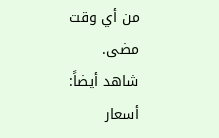من أي وقت مضى.
شاهد أيضاً:
أسعار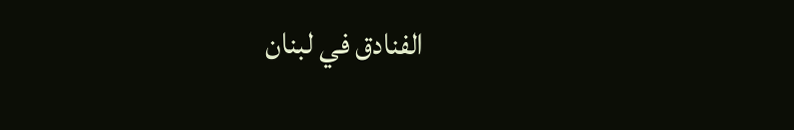الفنادق في لبنان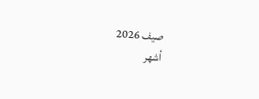صيف 2026
أشهر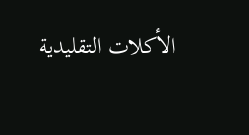الأكلات التقليدية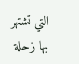التي تشتهر بها زحلة